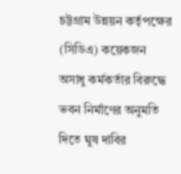চট্টগ্রাম উন্নয়ন কর্তৃপক্ষের (সিডিএ) কয়েকজন অসাধু কর্মকর্তার বিরুদ্ধে ভবন নির্মাণের অনুমতি দিতে ঘুষ দাবির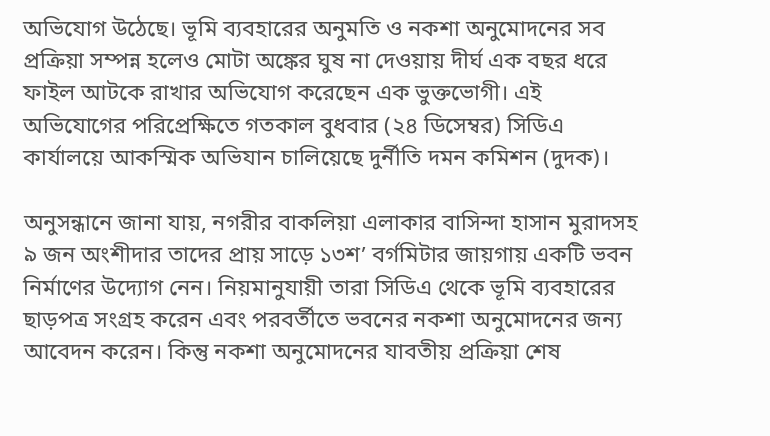অভিযোগ উঠেছে। ভূমি ব্যবহারের অনুমতি ও নকশা অনুমোদনের সব প্রক্রিয়া সম্পন্ন হলেও মোটা অঙ্কের ঘুষ না দেওয়ায় দীর্ঘ এক বছর ধরে ফাইল আটকে রাখার অভিযোগ করেছেন এক ভুক্তভোগী। এই অভিযোগের পরিপ্রেক্ষিতে গতকাল বুধবার (২৪ ডিসেম্বর) সিডিএ কার্যালয়ে আকস্মিক অভিযান চালিয়েছে দুর্নীতি দমন কমিশন (দুদক)।

অনুসন্ধানে জানা যায়, নগরীর বাকলিয়া এলাকার বাসিন্দা হাসান মুরাদসহ ৯ জন অংশীদার তাদের প্রায় সাড়ে ১৩শ’ বর্গমিটার জায়গায় একটি ভবন নির্মাণের উদ্যোগ নেন। নিয়মানুযায়ী তারা সিডিএ থেকে ভূমি ব্যবহারের ছাড়পত্র সংগ্রহ করেন এবং পরবর্তীতে ভবনের নকশা অনুমোদনের জন্য আবেদন করেন। কিন্তু নকশা অনুমোদনের যাবতীয় প্রক্রিয়া শেষ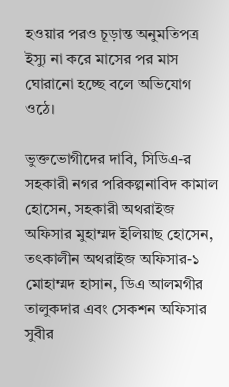হওয়ার পরও চূড়ান্ত অনুমতিপত্র ইস্যু না করে মাসের পর মাস ঘোরানো হচ্ছে বলে অভিযোগ ওঠে।

ভুক্তভোগীদের দাবি, সিডিএ-র সহকারী নগর পরিকল্পনাবিদ কামাল হোসেন, সহকারী অথরাইজ অফিসার মুহাম্মদ ইলিয়াছ হোসেন, তৎকালীন অথরাইজ অফিসার-১ মোহাম্মদ হাসান, ডিএ আলমগীর তালুকদার এবং সেকশন অফিসার সুবীর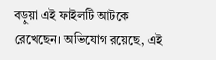বড়ুয়া এই ফাইলটি আটকে রেখেছেন। অভিযোগ রয়েছে, এই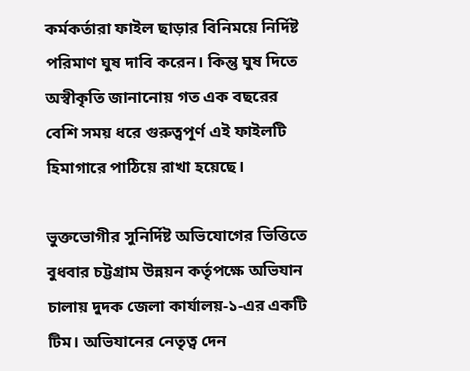কর্মকর্তারা ফাইল ছাড়ার বিনিময়ে নির্দিষ্ট পরিমাণ ঘুষ দাবি করেন। কিন্তু ঘুষ দিতে অস্বীকৃতি জানানোয় গত এক বছরের বেশি সময় ধরে গুরুত্বপূর্ণ এই ফাইলটি হিমাগারে পাঠিয়ে রাখা হয়েছে।

ভুক্তভোগীর সুনির্দিষ্ট অভিযোগের ভিত্তিতে বুধবার চট্টগ্রাম উন্নয়ন কর্তৃপক্ষে অভিযান চালায় দুদক জেলা কার্যালয়-১-এর একটি টিম। অভিযানের নেতৃত্ব দেন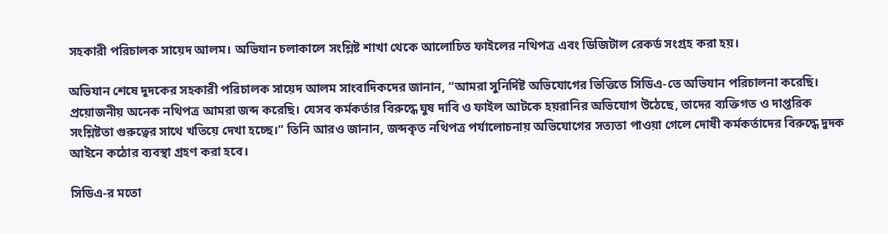সহকারী পরিচালক সায়েদ আলম। অভিযান চলাকালে সংশ্লিষ্ট শাখা থেকে আলোচিত ফাইলের নথিপত্র এবং ডিজিটাল রেকর্ড সংগ্রহ করা হয়।

অভিযান শেষে দুদকের সহকারী পরিচালক সায়েদ আলম সাংবাদিকদের জানান, “আমরা সুনির্দিষ্ট অভিযোগের ভিত্তিতে সিডিএ-তে অভিযান পরিচালনা করেছি। প্রয়োজনীয় অনেক নথিপত্র আমরা জব্দ করেছি। যেসব কর্মকর্তার বিরুদ্ধে ঘুষ দাবি ও ফাইল আটকে হয়রানির অভিযোগ উঠেছে, তাদের ব্যক্তিগত ও দাপ্তরিক সংশ্লিষ্টতা গুরুত্বের সাথে খতিয়ে দেখা হচ্ছে।” তিনি আরও জানান, জব্দকৃত নথিপত্র পর্যালোচনায় অভিযোগের সত্যতা পাওয়া গেলে দোষী কর্মকর্তাদের বিরুদ্ধে দুদক আইনে কঠোর ব্যবস্থা গ্রহণ করা হবে।

সিডিএ-র মতো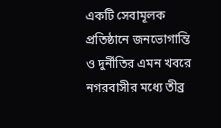একটি সেবামূলক প্রতিষ্ঠানে জনভোগান্তি ও দুর্নীতির এমন খবরে নগরবাসীর মধ্যে তীব্র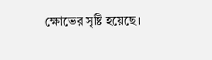ক্ষোভের সৃষ্টি হয়েছে।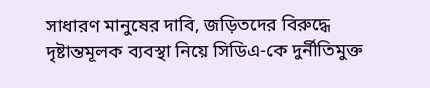সাধারণ মানুষের দাবি, জড়িতদের বিরুদ্ধে দৃষ্টান্তমূলক ব্যবস্থা নিয়ে সিডিএ-কে দুর্নীতিমুক্ত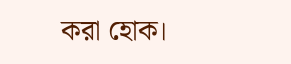করা হোক।